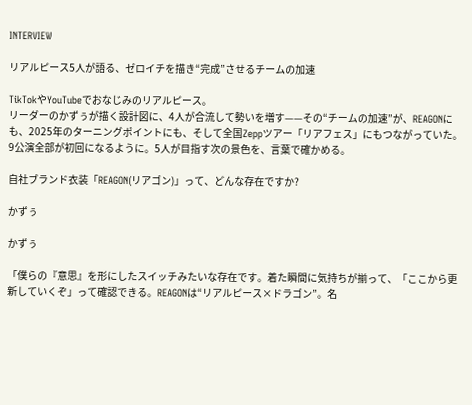INTERVIEW

リアルピース5人が語る、ゼロイチを描き“完成”させるチームの加速

TikTokやYouTubeでおなじみのリアルピース。
リーダーのかずぅが描く設計図に、4人が合流して勢いを増す——その“チームの加速”が、REAGONにも、2025年のターニングポイントにも、そして全国Zeppツアー「リアフェス」にもつながっていた。9公演全部が初回になるように。5人が目指す次の景色を、言葉で確かめる。

自社ブランド衣装「REAGON(リアゴン)」って、どんな存在ですか?

かずぅ

かずぅ

「僕らの『意思』を形にしたスイッチみたいな存在です。着た瞬間に気持ちが揃って、「ここから更新していくぞ」って確認できる。REAGONは“リアルピース×ドラゴン”。名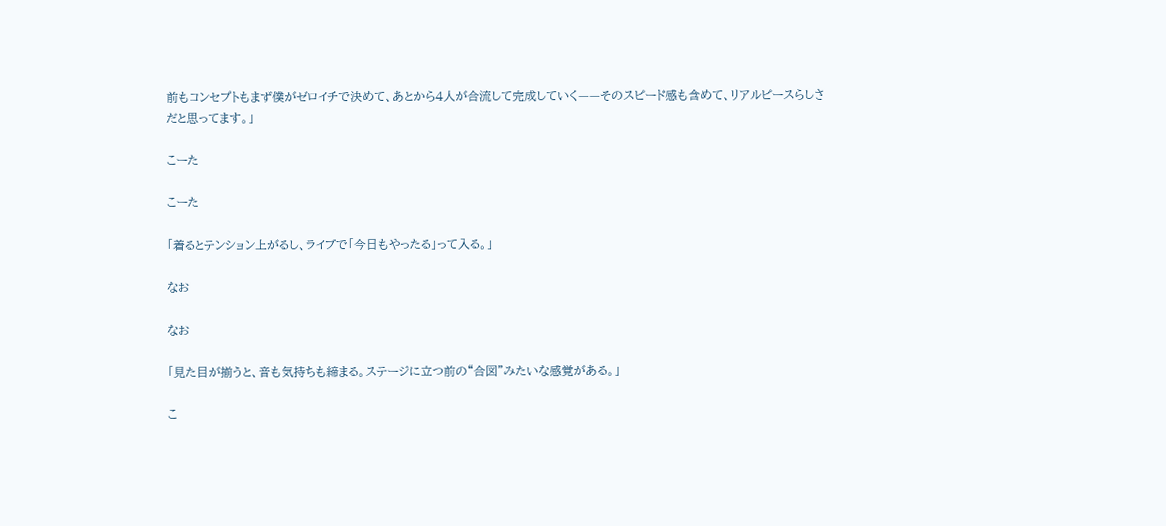前もコンセプトもまず僕がゼロイチで決めて、あとから4人が合流して完成していく——そのスピード感も含めて、リアルピースらしさだと思ってます。」

こーた

こーた

「着るとテンション上がるし、ライブで「今日もやったる」って入る。」

なお

なお

「見た目が揃うと、音も気持ちも締まる。ステージに立つ前の“合図”みたいな感覚がある。」

こ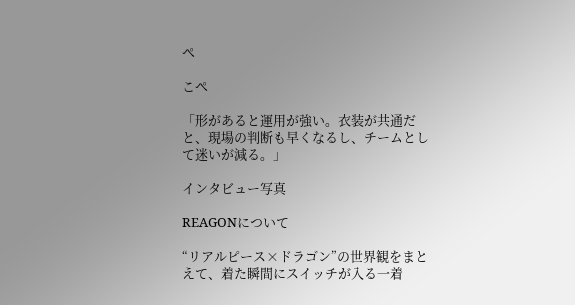ぺ

こぺ

「形があると運用が強い。衣装が共通だと、現場の判断も早くなるし、チームとして迷いが減る。」

インタビュー写真

REAGONについて

“リアルピース×ドラゴン”の世界観をまとえて、着た瞬間にスイッチが入る一着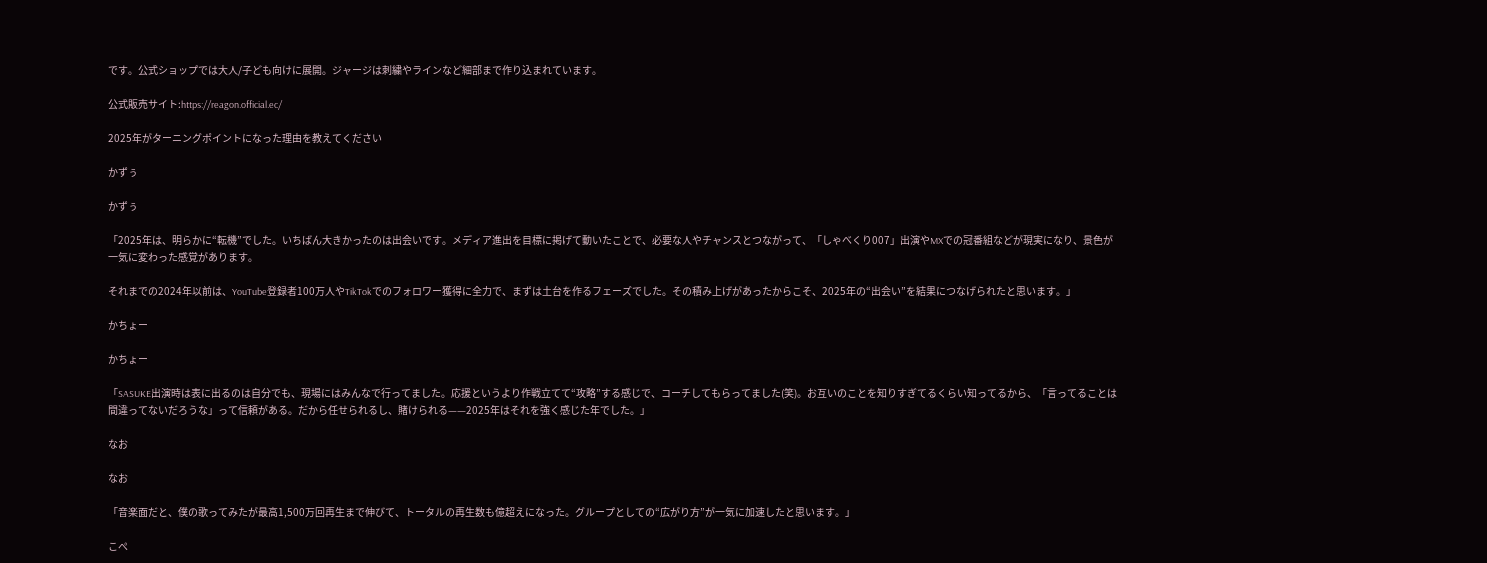です。公式ショップでは大人/子ども向けに展開。ジャージは刺繍やラインなど細部まで作り込まれています。

公式販売サイト:https://reagon.official.ec/

2025年がターニングポイントになった理由を教えてください

かずぅ

かずぅ

「2025年は、明らかに“転機”でした。いちばん大きかったのは出会いです。メディア進出を目標に掲げて動いたことで、必要な人やチャンスとつながって、「しゃべくり007」出演やMXでの冠番組などが現実になり、景色が一気に変わった感覚があります。

それまでの2024年以前は、YouTube登録者100万人やTikTokでのフォロワー獲得に全力で、まずは土台を作るフェーズでした。その積み上げがあったからこそ、2025年の“出会い”を結果につなげられたと思います。」

かちょー

かちょー

「SASUKE出演時は表に出るのは自分でも、現場にはみんなで行ってました。応援というより作戦立てて“攻略”する感じで、コーチしてもらってました(笑)。お互いのことを知りすぎてるくらい知ってるから、「言ってることは間違ってないだろうな」って信頼がある。だから任せられるし、賭けられる——2025年はそれを強く感じた年でした。」

なお

なお

「音楽面だと、僕の歌ってみたが最高1,500万回再生まで伸びて、トータルの再生数も億超えになった。グループとしての“広がり方”が一気に加速したと思います。」

こぺ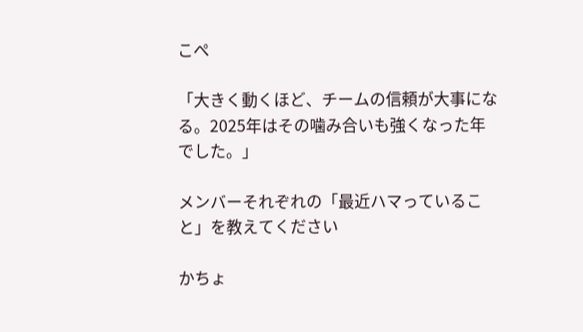こぺ

「大きく動くほど、チームの信頼が大事になる。2025年はその噛み合いも強くなった年でした。」

メンバーそれぞれの「最近ハマっていること」を教えてください

かちょ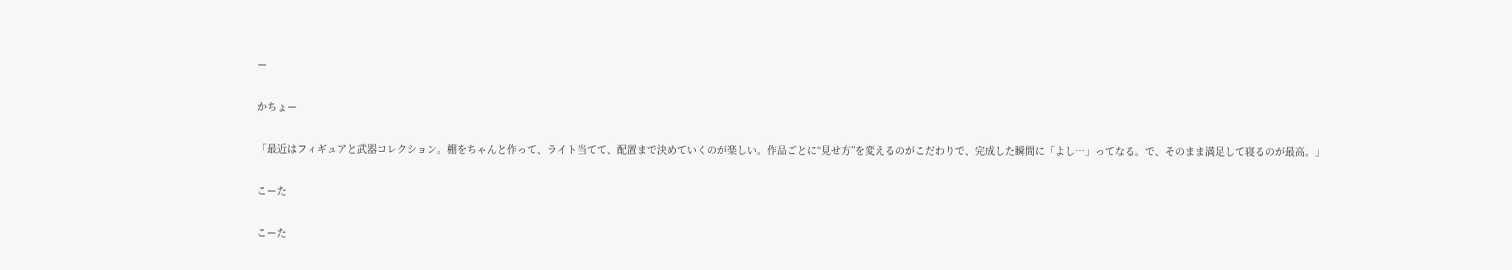ー

かちょー

「最近はフィギュアと武器コレクション。棚をちゃんと作って、ライト当てて、配置まで決めていくのが楽しい。作品ごとに“見せ方”を変えるのがこだわりで、完成した瞬間に「よし…」ってなる。で、そのまま満足して寝るのが最高。」

こーた

こーた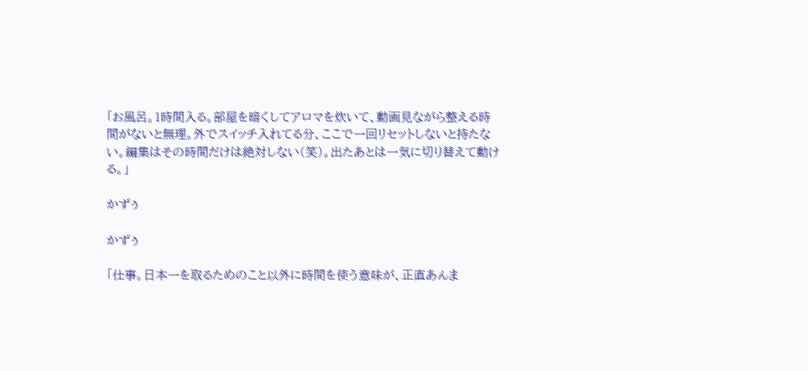「お風呂。1時間入る。部屋を暗くしてアロマを炊いて、動画見ながら整える時間がないと無理。外でスイッチ入れてる分、ここで一回リセットしないと持たない。編集はその時間だけは絶対しない(笑)。出たあとは一気に切り替えて動ける。」

かずぅ

かずぅ

「仕事。日本一を取るためのこと以外に時間を使う意味が、正直あんま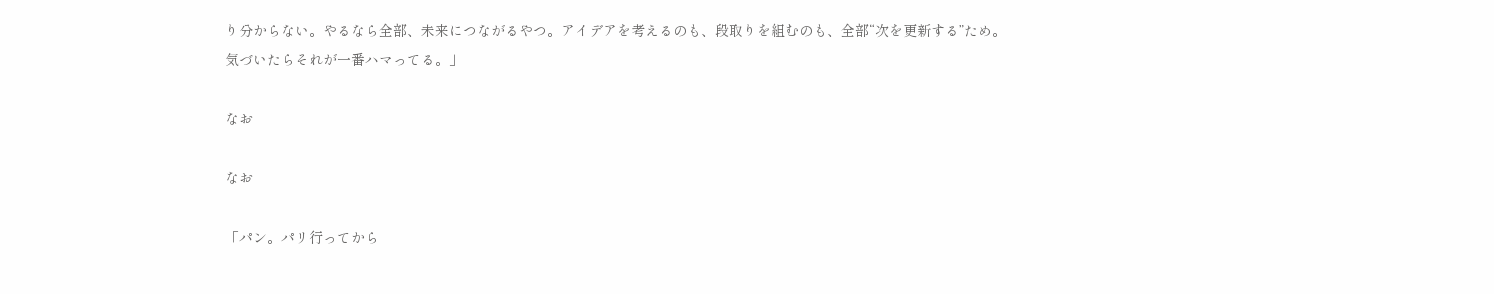り分からない。やるなら全部、未来につながるやつ。アイデアを考えるのも、段取りを組むのも、全部“次を更新する”ため。気づいたらそれが一番ハマってる。」

なお

なお

「パン。パリ行ってから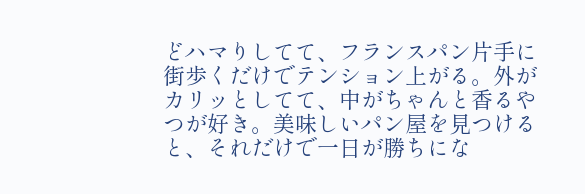どハマりしてて、フランスパン片手に街歩くだけでテンション上がる。外がカリッとしてて、中がちゃんと香るやつが好き。美味しいパン屋を見つけると、それだけで一日が勝ちにな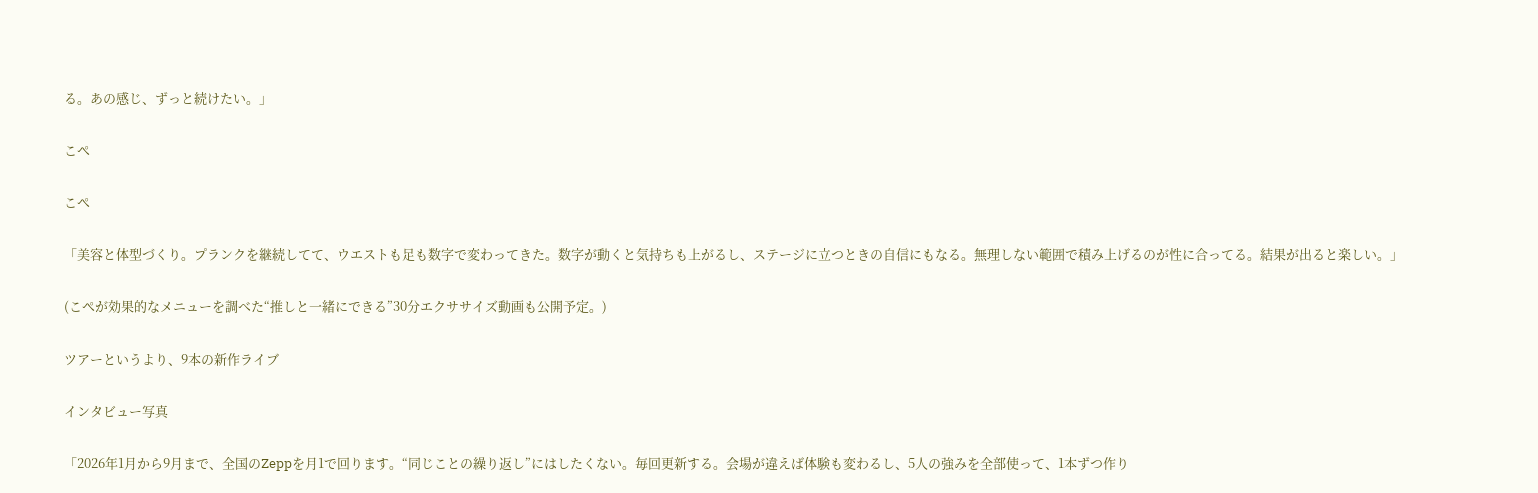る。あの感じ、ずっと続けたい。」

こぺ

こぺ

「美容と体型づくり。プランクを継続してて、ウエストも足も数字で変わってきた。数字が動くと気持ちも上がるし、ステージに立つときの自信にもなる。無理しない範囲で積み上げるのが性に合ってる。結果が出ると楽しい。」

(こぺが効果的なメニューを調べた“推しと一緒にできる”30分エクササイズ動画も公開予定。)

ツアーというより、9本の新作ライブ

インタビュー写真

「2026年1月から9月まで、全国のZeppを月1で回ります。“同じことの繰り返し”にはしたくない。毎回更新する。会場が違えば体験も変わるし、5人の強みを全部使って、1本ずつ作り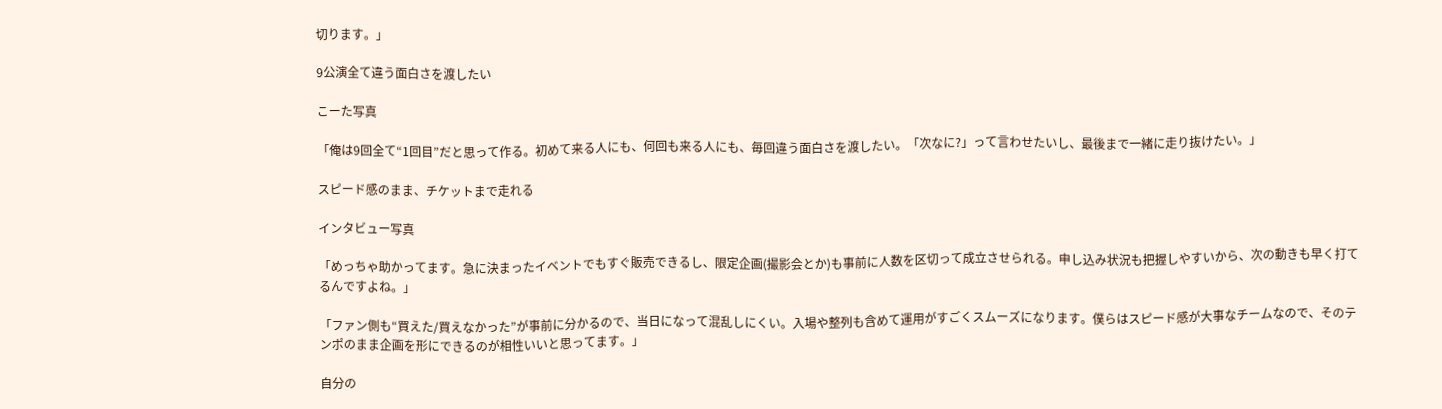切ります。」

9公演全て違う面白さを渡したい

こーた写真

「俺は9回全て“1回目”だと思って作る。初めて来る人にも、何回も来る人にも、毎回違う面白さを渡したい。「次なに?」って言わせたいし、最後まで一緒に走り抜けたい。」

スピード感のまま、チケットまで走れる

インタビュー写真

「めっちゃ助かってます。急に決まったイベントでもすぐ販売できるし、限定企画(撮影会とか)も事前に人数を区切って成立させられる。申し込み状況も把握しやすいから、次の動きも早く打てるんですよね。」

「ファン側も“買えた/買えなかった”が事前に分かるので、当日になって混乱しにくい。入場や整列も含めて運用がすごくスムーズになります。僕らはスピード感が大事なチームなので、そのテンポのまま企画を形にできるのが相性いいと思ってます。」

自分の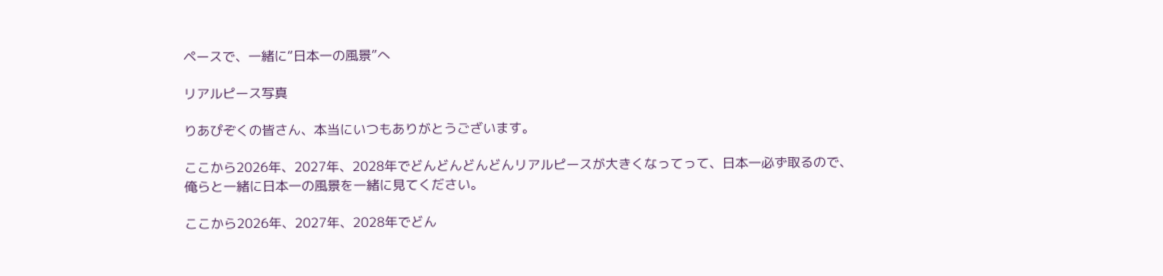ペースで、一緒に“日本一の風景”へ

リアルピース写真

りあぴぞくの皆さん、本当にいつもありがとうございます。

ここから2026年、2027年、2028年でどんどんどんどんリアルピースが大きくなってって、日本一必ず取るので、俺らと一緒に日本一の風景を一緒に見てください。

ここから2026年、2027年、2028年でどん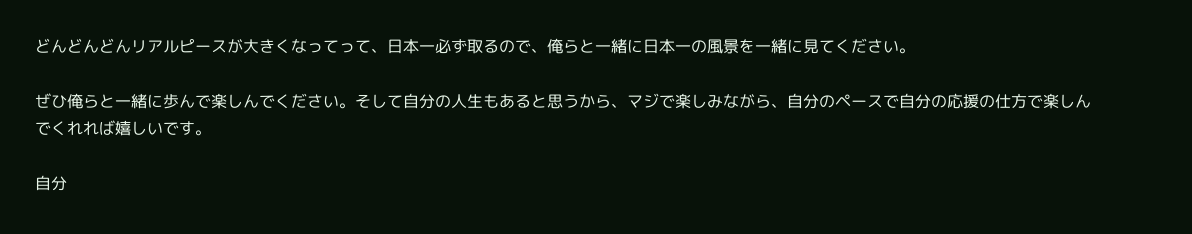どんどんどんリアルピースが大きくなってって、日本一必ず取るので、俺らと一緒に日本一の風景を一緒に見てください。

ぜひ俺らと一緒に歩んで楽しんでください。そして自分の人生もあると思うから、マジで楽しみながら、自分のペースで自分の応援の仕方で楽しんでくれれば嬉しいです。

自分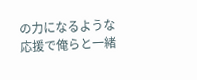の力になるような応援で俺らと一緒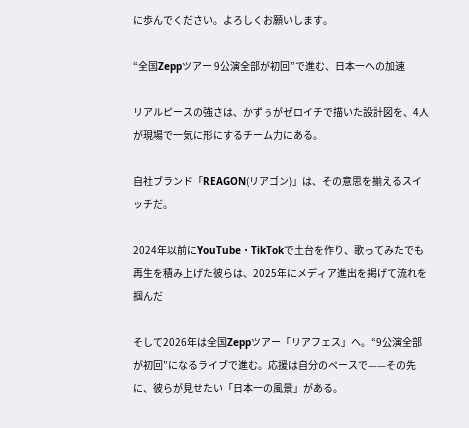に歩んでください。よろしくお願いします。

“全国Zeppツアー 9公演全部が初回”で進む、日本一への加速

リアルピースの強さは、かずぅがゼロイチで描いた設計図を、4人が現場で一気に形にするチーム力にある。

自社ブランド「REAGON(リアゴン)」は、その意思を揃えるスイッチだ。

2024年以前にYouTube・TikTokで土台を作り、歌ってみたでも再生を積み上げた彼らは、2025年にメディア進出を掲げて流れを掴んだ

そして2026年は全国Zeppツアー「リアフェス」へ。“9公演全部が初回”になるライブで進む。応援は自分のペースで——その先に、彼らが見せたい「日本一の風景」がある。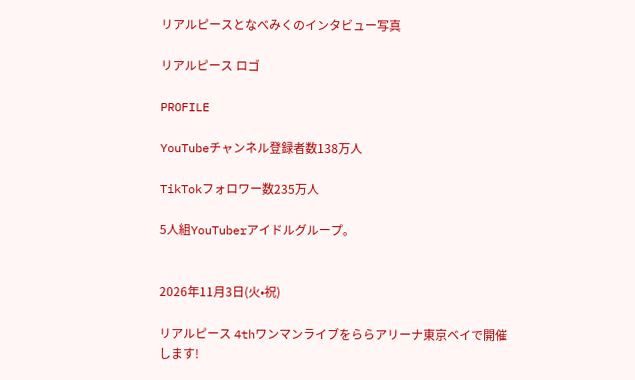リアルピースとなべみくのインタビュー写真

リアルピース ロゴ

PROFILE

YouTubeチャンネル登録者数138万人

TikTokフォロワー数235万人

5人組YouTuberアイドルグループ。


2026年11月3日(火•祝)

リアルピース 4thワンマンライブをららアリーナ東京ベイで開催します!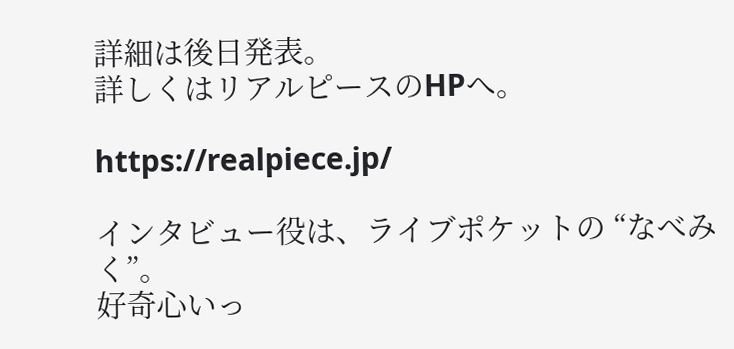詳細は後日発表。
詳しくはリアルピースのHPへ。

https://realpiece.jp/

インタビュー役は、ライブポケットの “なべみく”。
好奇心いっ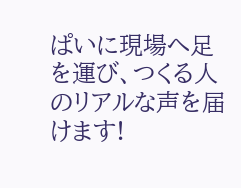ぱいに現場へ足を運び、つくる人のリアルな声を届けます!